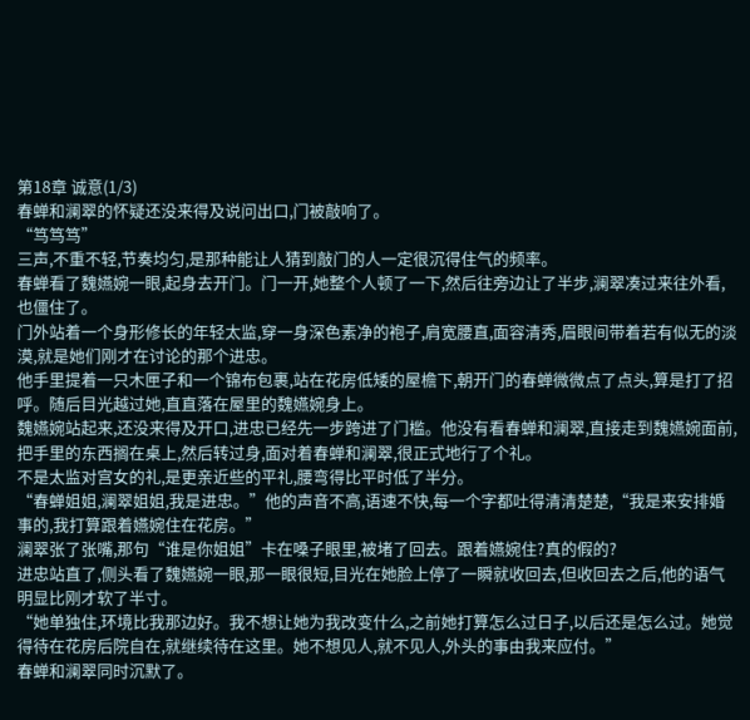第18章 诚意(1/3)
春蝉和澜翠的怀疑还没来得及说问出口,门被敲响了。
“笃笃笃”
三声,不重不轻,节奏均匀,是那种能让人猜到敲门的人一定很沉得住气的频率。
春蝉看了魏嬿婉一眼,起身去开门。门一开,她整个人顿了一下,然后往旁边让了半步,澜翠凑过来往外看,也僵住了。
门外站着一个身形修长的年轻太监,穿一身深色素净的袍子,肩宽腰直,面容清秀,眉眼间带着若有似无的淡漠,就是她们刚才在讨论的那个进忠。
他手里提着一只木匣子和一个锦布包裹,站在花房低矮的屋檐下,朝开门的春蝉微微点了点头,算是打了招呼。随后目光越过她,直直落在屋里的魏嬿婉身上。
魏嬿婉站起来,还没来得及开口,进忠已经先一步跨进了门槛。他没有看春蝉和澜翠,直接走到魏嬿婉面前,把手里的东西搁在桌上,然后转过身,面对着春蝉和澜翠,很正式地行了个礼。
不是太监对宫女的礼,是更亲近些的平礼,腰弯得比平时低了半分。
“春蝉姐姐,澜翠姐姐,我是进忠。”他的声音不高,语速不快,每一个字都吐得清清楚楚,“我是来安排婚事的,我打算跟着嬿婉住在花房。”
澜翠张了张嘴,那句“谁是你姐姐”卡在嗓子眼里,被堵了回去。跟着嬿婉住?真的假的?
进忠站直了,侧头看了魏嬿婉一眼,那一眼很短,目光在她脸上停了一瞬就收回去,但收回去之后,他的语气明显比刚才软了半寸。
“她单独住,环境比我那边好。我不想让她为我改变什么,之前她打算怎么过日子,以后还是怎么过。她觉得待在花房后院自在,就继续待在这里。她不想见人,就不见人,外头的事由我来应付。”
春蝉和澜翠同时沉默了。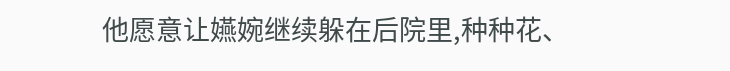他愿意让嬿婉继续躲在后院里,种种花、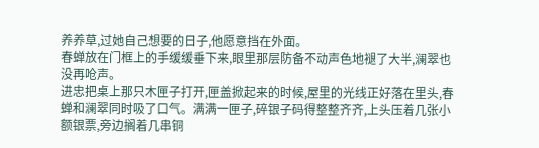养养草,过她自己想要的日子,他愿意挡在外面。
春蝉放在门框上的手缓缓垂下来,眼里那层防备不动声色地褪了大半,澜翠也没再呛声。
进忠把桌上那只木匣子打开,匣盖掀起来的时候,屋里的光线正好落在里头,春蝉和澜翠同时吸了口气。满满一匣子,碎银子码得整整齐齐,上头压着几张小额银票,旁边搁着几串铜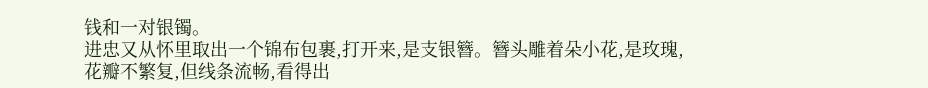钱和一对银镯。
进忠又从怀里取出一个锦布包裹,打开来,是支银簪。簪头雕着朵小花,是玫瑰,花瓣不繁复,但线条流畅,看得出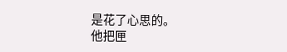是花了心思的。
他把匣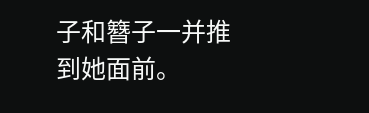子和簪子一并推到她面前。